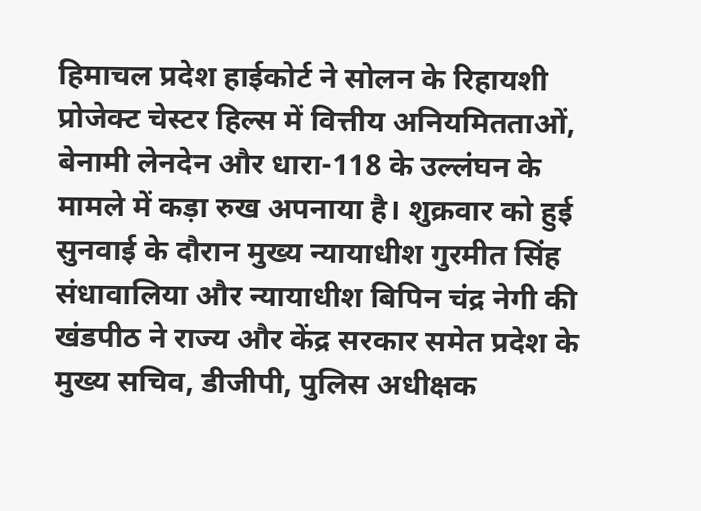हिमाचल प्रदेश हाईकोर्ट ने सोलन के रिहायशी प्रोजेक्ट चेस्टर हिल्स में वित्तीय अनियमितताओं, बेनामी लेनदेन और धारा-118 के उल्लंघन के मामले में कड़ा रुख अपनाया है। शुक्रवार को हुई सुनवाई के दौरान मुख्य न्यायाधीश गुरमीत सिंह संधावालिया और न्यायाधीश बिपिन चंद्र नेगी की खंडपीठ ने राज्य और केंद्र सरकार समेत प्रदेश के मुख्य सचिव, डीजीपी, पुलिस अधीक्षक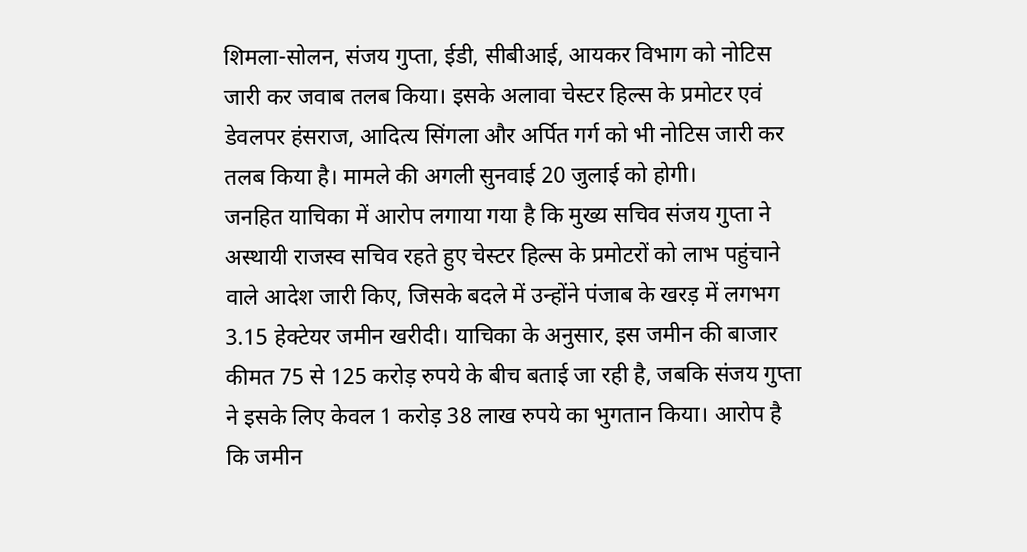शिमला-सोलन, संजय गुप्ता, ईडी, सीबीआई, आयकर विभाग को नोटिस जारी कर जवाब तलब किया। इसके अलावा चेस्टर हिल्स के प्रमोटर एवं डेवलपर हंसराज, आदित्य सिंगला और अर्पित गर्ग को भी नोटिस जारी कर तलब किया है। मामले की अगली सुनवाई 20 जुलाई को होगी।
जनहित याचिका में आरोप लगाया गया है कि मुख्य सचिव संजय गुप्ता ने अस्थायी राजस्व सचिव रहते हुए चेस्टर हिल्स के प्रमोटरों को लाभ पहुंचाने वाले आदेश जारी किए, जिसके बदले में उन्होंने पंजाब के खरड़ में लगभग 3.15 हेक्टेयर जमीन खरीदी। याचिका के अनुसार, इस जमीन की बाजार कीमत 75 से 125 करोड़ रुपये के बीच बताई जा रही है, जबकि संजय गुप्ता ने इसके लिए केवल 1 करोड़ 38 लाख रुपये का भुगतान किया। आरोप है कि जमीन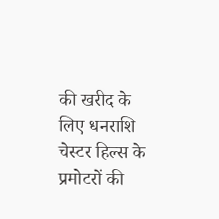की खरीद के लिए धनराशि चेस्टर हिल्स के प्रमोटरों की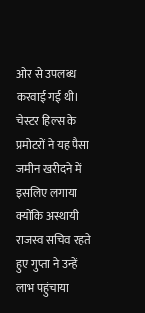ओर से उपलब्ध करवाई गई थी।
चेस्टर हिल्स के प्रमोटरों ने यह पैसा जमीन खरीदने में इसलिए लगाया क्योंकि अस्थायी राजस्व सचिव रहते हुए गुप्ता ने उन्हें लाभ पहुंचाया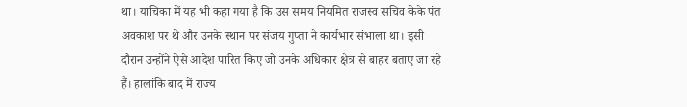था। याचिका में यह भी कहा गया है कि उस समय नियमित राजस्व सचिव केके पंत अवकाश पर थे और उनके स्थान पर संजय गुप्ता ने कार्यभार संभाला था। इसी दौरान उन्होंने ऐसे आदेश पारित किए जो उनके अधिकार क्षेत्र से बाहर बताए जा रहे हैं। हालांकि बाद में राज्य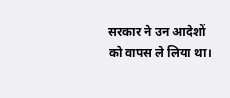सरकार ने उन आदेशों को वापस ले लिया था।